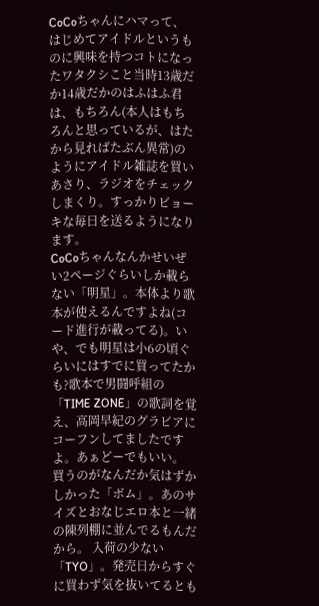CoCoちゃんにハマって、はじめてアイドルというものに興味を持つコトになったワタクシこと当時13歳だか14歳だかのはふはふ君は、もちろん(本人はもちろんと思っているが、はたから見ればたぶん異常)のようにアイドル雑誌を買いあさり、ラジオをチェックしまくり。すっかりビョーキな毎日を送るようになります。
CoCoちゃんなんかせいぜい2ページぐらいしか載らない「明星」。本体より歌本が使えるんですよね(コード進行が載ってる)。いや、でも明星は小6の頃ぐらいにはすでに買ってたかも?歌本で男闘呼組の「TIME ZONE」の歌詞を覚え、高岡早紀のグラビアにコーフンしてましたですよ。あぁどーでもいい。 買うのがなんだか気はずかしかった「ボム」。あのサイズとおなじエロ本と一緒の陳列棚に並んでるもんだから。 入荷の少ない「TYO」。発売日からすぐに買わず気を抜いてるとも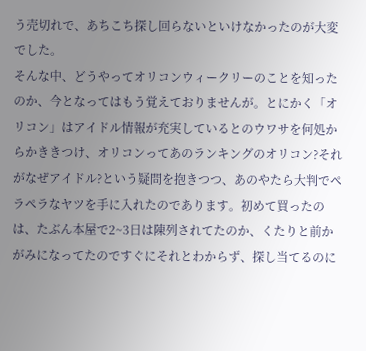う売切れで、あちこち探し回らないといけなかったのが大変でした。
そんな中、どうやってオリコンウィークリーのことを知ったのか、今となってはもう覚えておりませんが。とにかく「オリコン」はアイドル情報が充実しているとのウワサを何処からかききつけ、オリコンってあのランキングのオリコン?それがなぜアイドル?という疑問を抱きつつ、あのやたら大判でペラペラなヤツを手に入れたのであります。初めて買ったのは、たぶん本屋で2~3日は陳列されてたのか、くたりと前かがみになってたのですぐにそれとわからず、探し当てるのに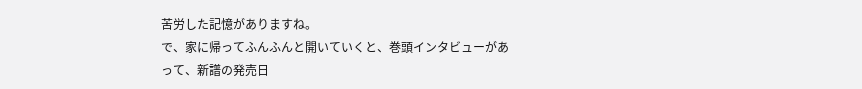苦労した記憶がありますね。
で、家に帰ってふんふんと開いていくと、巻頭インタビューがあって、新譜の発売日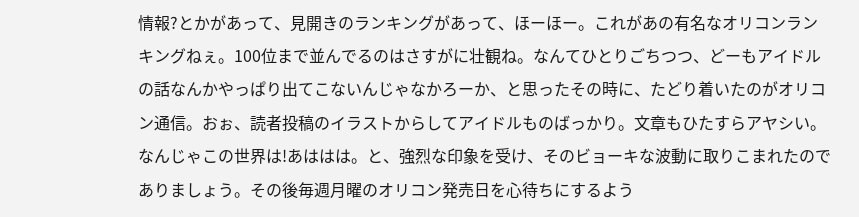情報?とかがあって、見開きのランキングがあって、ほーほー。これがあの有名なオリコンランキングねぇ。100位まで並んでるのはさすがに壮観ね。なんてひとりごちつつ、どーもアイドルの話なんかやっぱり出てこないんじゃなかろーか、と思ったその時に、たどり着いたのがオリコン通信。おぉ、読者投稿のイラストからしてアイドルものばっかり。文章もひたすらアヤシい。なんじゃこの世界は!あははは。と、強烈な印象を受け、そのビョーキな波動に取りこまれたのでありましょう。その後毎週月曜のオリコン発売日を心待ちにするよう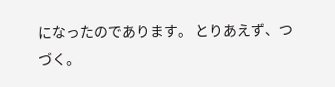になったのであります。 とりあえず、つづく。